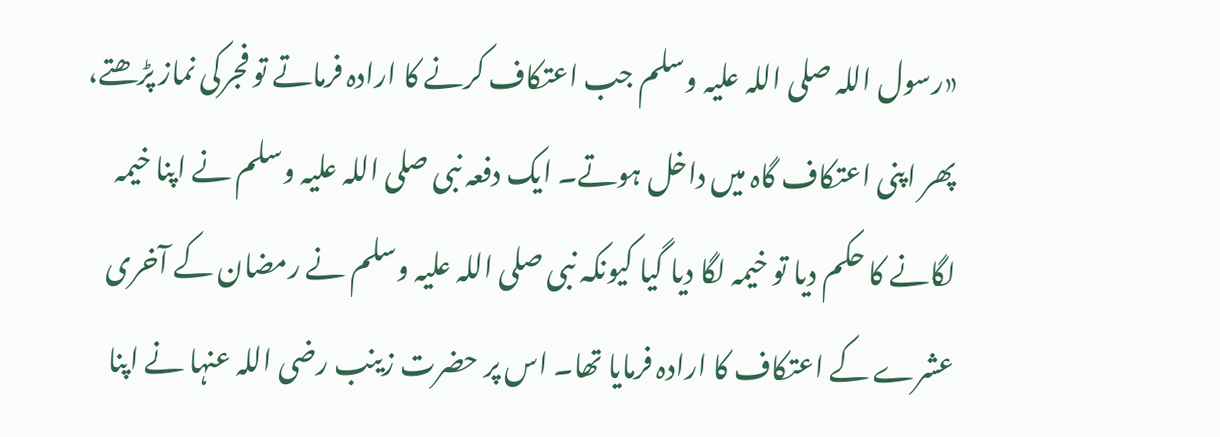«رسول اللہ صلی اللہ علیہ وسلم جب اعتکاف کرنے کا ارادہ فرماتے تو فجرکی نماز پڑھتے، پھر اپنی اعتکاف گاہ میں داخل ہوتے۔ ایک دفعہ نبی صلی اللہ علیہ وسلم نے اپنا خیمہ لگانے کا حکم دیا تو خیمہ لگا دیا گیا کیونکہ نبی صلی اللہ علیہ وسلم نے رمضان کے آخری عشرے کے اعتکاف کا ارادہ فرمایا تھا۔ اس پر حضرت زینب رضی اللہ عنہا نے اپنا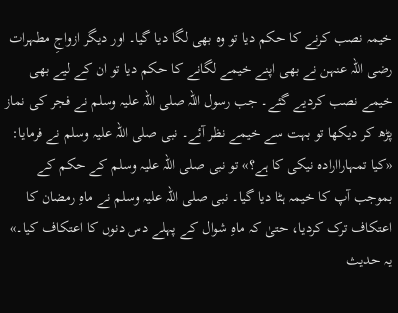خیمہ نصب کرنے کا حکم دیا تو وہ بھی لگا دیا گیا۔ اور دیگر ازواجِ مطہرات رضی اللہ عنہن نے بھی اپنے خیمے لگانے کا حکم دیا تو ان کے لیے بھی خیمے نصب کردیے گئے۔ جب رسول اللہ صلی اللہ علیہ وسلم نے فجر کی نماز پڑھ کر دیکھا تو بہت سے خیمے نظر آئے۔ نبی صلی اللہ علیہ وسلم نے فرمایا: «کیا تمہاراارادہ نیکی کا ہے؟» تو نبی صلی اللہ علیہ وسلم کے حکم کے بموجب آپ کا خیمہ ہٹا دیا گیا۔ نبی صلی اللہ علیہ وسلم نے ماہِ رمضان کا اعتکاف ترک کردیا، حتیٰ کہ ماہِ شوال کے پہلے دس دنوں کا اعتکاف کیا۔»
یہ حدیث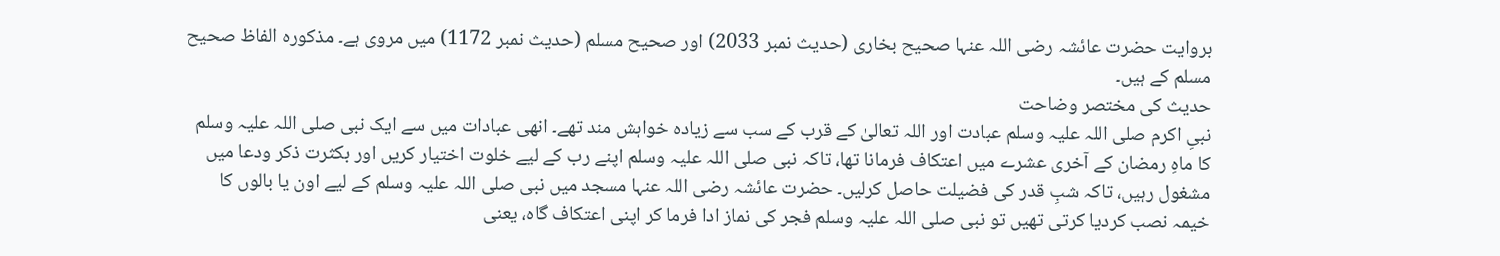بروایت حضرت عائشہ رضی اللہ عنہا صحیح بخاری (حدیث نمبر 2033) اور صحیح مسلم (حدیث نمبر 1172) میں مروی ہے۔ مذکورہ الفاظ صحیح مسلم کے ہیں۔
حدیث کی مختصر وضاحت
نبیِ اکرم صلی اللہ علیہ وسلم عبادت اور اللہ تعالیٰ کے قرب کے سب سے زیادہ خواہش مند تھے۔ انھی عبادات میں سے ایک نبی صلی اللہ علیہ وسلم کا ماہِ رمضان کے آخری عشرے میں اعتکاف فرمانا تھا، تاکہ نبی صلی اللہ علیہ وسلم اپنے رب کے لیے خلوت اختیار کریں اور بکثرت ذکر ودعا میں مشغول رہیں، تاکہ شبِ قدر کی فضیلت حاصل کرلیں۔ حضرت عائشہ رضی اللہ عنہا مسجد میں نبی صلی اللہ علیہ وسلم کے لیے اون یا بالوں کا خیمہ نصب کردیا کرتی تھیں تو نبی صلی اللہ علیہ وسلم فجر کی نماز ادا فرما کر اپنی اعتکاف گاہ، یعنی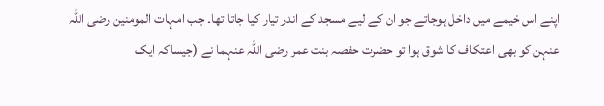اپنے اس خیمے میں داخل ہوجاتے جو ان کے لیے مسجد کے اندر تیار کیا جاتا تھا۔ جب امہات المومنین رضی اللہ عنہن کو بھی اعتکاف کا شوق ہوا تو حضرت حفصہ بنت عمر رضی اللہ عنہما نے (جیساکہ ایک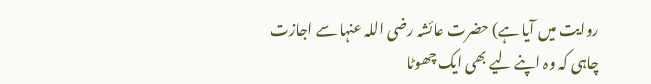روایت میں آیا ہے) حضرت عائشہ رضی اللہ عنہا سے اجازت چاہی کہ وہ اپنے لیے بھی ایک چھوٹا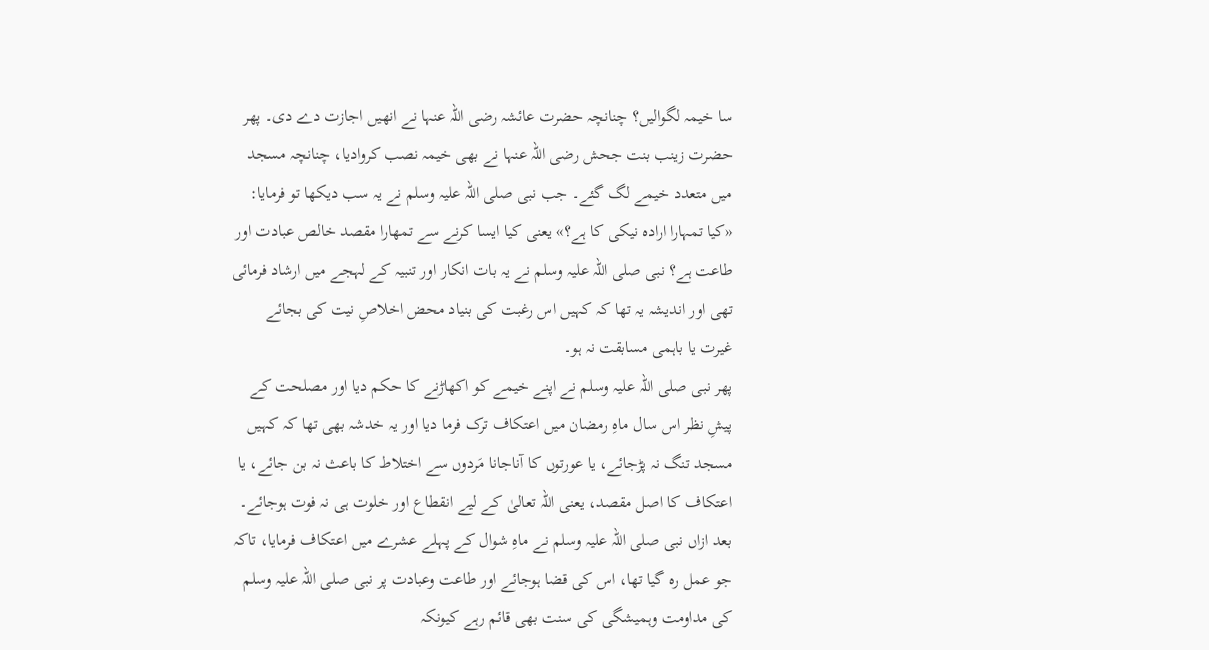سا خیمہ لگوالیں؟ چنانچہ حضرت عائشہ رضی اللہ عنہا نے انھیں اجازت دے دی۔ پھر حضرت زینب بنت جحش رضی اللہ عنہا نے بھی خیمہ نصب کروادیا، چنانچہ مسجد میں متعدد خیمے لگ گئے۔ جب نبی صلی اللہ علیہ وسلم نے یہ سب دیکھا تو فرمایا: «کیا تمہارا ارادہ نیکی کا ہے؟» یعنی کیا ایسا کرنے سے تمھارا مقصد خالص عبادت اور طاعت ہے؟ نبی صلی اللہ علیہ وسلم نے یہ بات انکار اور تنبیہ کے لہجے میں ارشاد فرمائی تھی اور اندیشہ یہ تھا کہ کہیں اس رغبت کی بنیاد محض اخلاصِ نیت کی بجائے غیرت یا باہمی مسابقت نہ ہو۔
پھر نبی صلی اللہ علیہ وسلم نے اپنے خیمے کو اکھاڑنے کا حکم دیا اور مصلحت کے پیشِ نظر اس سال ماہِ رمضان میں اعتکاف ترک فرما دیا اور یہ خدشہ بھی تھا کہ کہیں مسجد تنگ نہ پڑجائے، یا عورتوں کا آناجانا مَردوں سے اختلاط کا باعث نہ بن جائے، یا اعتکاف کا اصل مقصد، یعنی اللہ تعالیٰ کے لیے انقطاع اور خلوت ہی نہ فوت ہوجائے۔ بعد ازاں نبی صلی اللہ علیہ وسلم نے ماہِ شوال کے پہلے عشرے میں اعتکاف فرمایا، تاکہ جو عمل رہ گیا تھا، اس کی قضا ہوجائے اور طاعت وعبادت پر نبی صلی اللہ علیہ وسلم کی مداومت وہمیشگی کی سنت بھی قائم رہے کیونکہ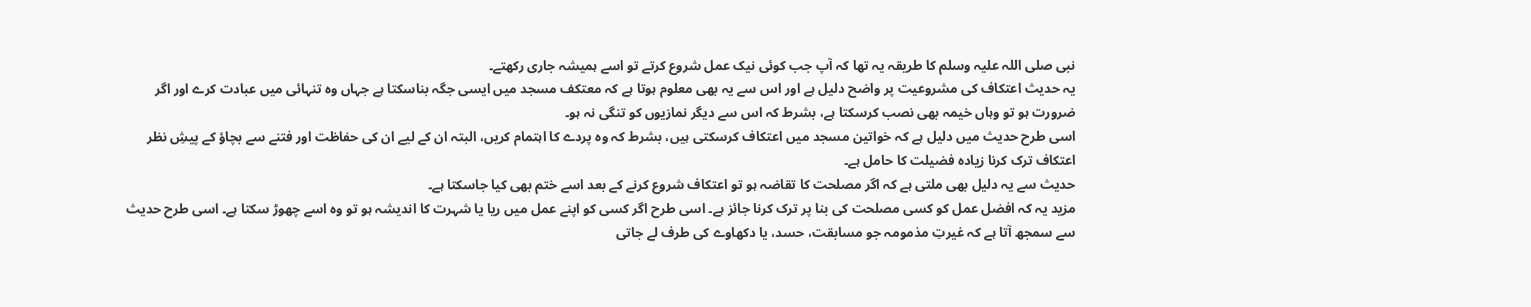نبی صلی اللہ علیہ وسلم کا طریقہ یہ تھا کہ آپ جب کوئی نیک عمل شروع کرتے تو اسے ہمیشہ جاری رکھتے۔
یہ حدیث اعتکاف کی مشروعیت پر واضح دلیل ہے اور اس سے یہ بھی معلوم ہوتا ہے کہ معتکف مسجد میں ایسی جگہ بناسکتا ہے جہاں وہ تنہائی میں عبادت کرے اور اگر ضرورت ہو تو وہاں خیمہ بھی نصب کرسکتا ہے، بشرط کہ اس سے دیگر نمازیوں کو تنگی نہ ہو۔
اسی طرح حدیث میں دلیل ہے کہ خواتین مسجد میں اعتکاف کرسکتی ہیں، بشرط کہ وہ پردے کا اہتمام کریں، البتہ ان کے لیے ان کی حفاظت اور فتنے سے بچاؤ کے پیشِ نظر اعتکاف ترک کرنا زیادہ فضیلت کا حامل ہے۔
حدیث سے یہ دلیل بھی ملتی ہے کہ اگر مصلحت کا تقاضہ ہو تو اعتکاف شروع کرنے کے بعد اسے ختم بھی کیا جاسکتا ہے۔
مزید یہ کہ افضل عمل کو کسی مصلحت کی بنا پر ترک کرنا جائز ہے۔ اسی طرح اگر کسی کو اپنے عمل میں ریا یا شہرت کا اندیشہ ہو تو وہ اسے چھوڑ سکتا ہے۔ اسی طرح حدیث سے سمجھ آتا ہے کہ غیرتِ مذمومہ جو مسابقت، حسد، یا دکھاوے کی طرف لے جاتی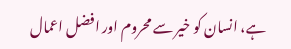ہے، انسان کو خیر سے محروم اور افضل اعمال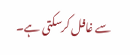سے غافل کرسکتی ہے۔